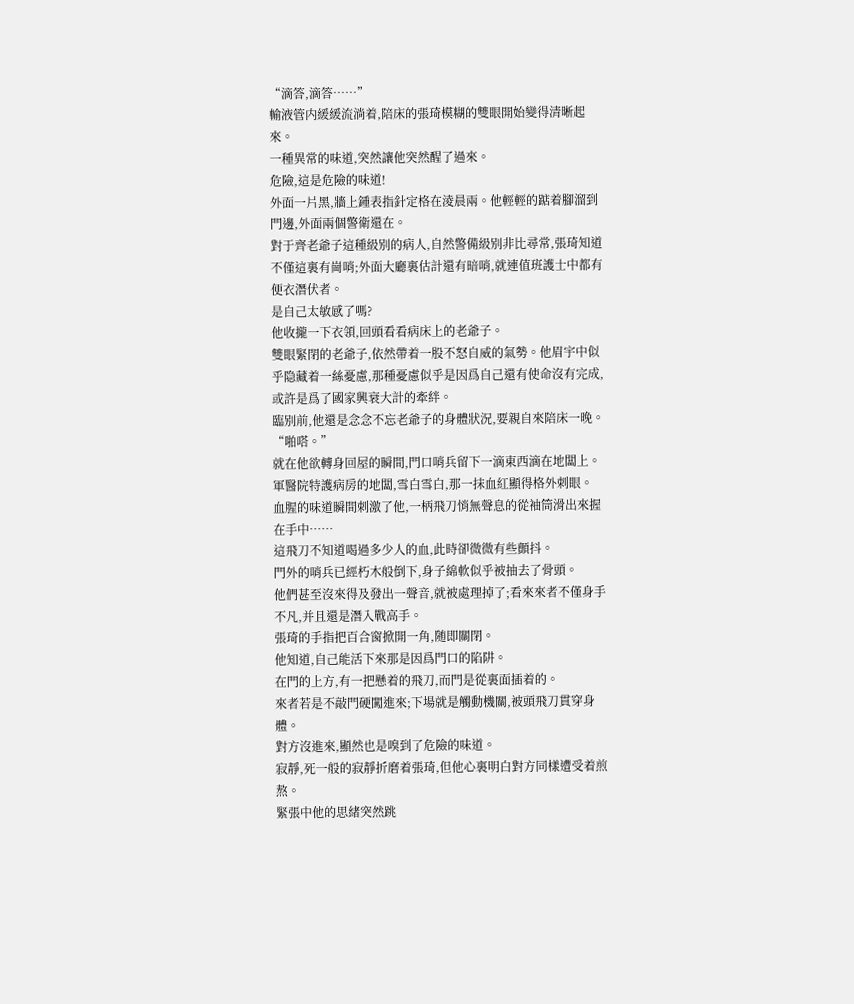“滴答,滴答……”
輸液管内緩緩流淌着,陪床的張琦模糊的雙眼開始變得清晰起來。
一種異常的味道,突然讓他突然醒了過來。
危險,這是危險的味道!
外面一片黑,牆上鍾表指針定格在淩晨兩。他輕輕的踮着腳溜到門邊,外面兩個警衛還在。
對于齊老爺子這種級别的病人,自然警備級别非比尋常,張琦知道不僅這裏有崗哨;外面大廳裏估計還有暗哨,就連值班護士中都有便衣潛伏者。
是自己太敏感了嗎?
他收攏一下衣領,回頭看看病床上的老爺子。
雙眼緊閉的老爺子,依然帶着一股不怒自威的氣勢。他眉宇中似乎隐藏着一絲憂慮,那種憂慮似乎是因爲自己還有使命沒有完成,或許是爲了國家興衰大計的牽絆。
臨别前,他還是念念不忘老爺子的身體狀況,要親自來陪床一晚。
“啪嗒。”
就在他欲轉身回屋的瞬間,門口哨兵留下一滴東西滴在地闆上。
軍醫院特護病房的地闆,雪白雪白,那一抹血紅顯得格外刺眼。
血腥的味道瞬間刺激了他,一柄飛刀悄無聲息的從袖筒滑出來握在手中……
這飛刀不知道喝過多少人的血,此時卻微微有些顫抖。
門外的哨兵已經朽木般倒下,身子綿軟似乎被抽去了骨頭。
他們甚至沒來得及發出一聲音,就被處理掉了;看來來者不僅身手不凡,并且還是潛入戰高手。
張琦的手指把百合窗掀開一角,随即關閉。
他知道,自己能活下來那是因爲門口的陷阱。
在門的上方,有一把懸着的飛刀,而門是從裏面插着的。
來者若是不敲門硬闖進來;下場就是觸動機關,被頭飛刀貫穿身體。
對方沒進來,顯然也是嗅到了危險的味道。
寂靜,死一般的寂靜折磨着張琦,但他心裏明白對方同樣遭受着煎熬。
緊張中他的思緒突然跳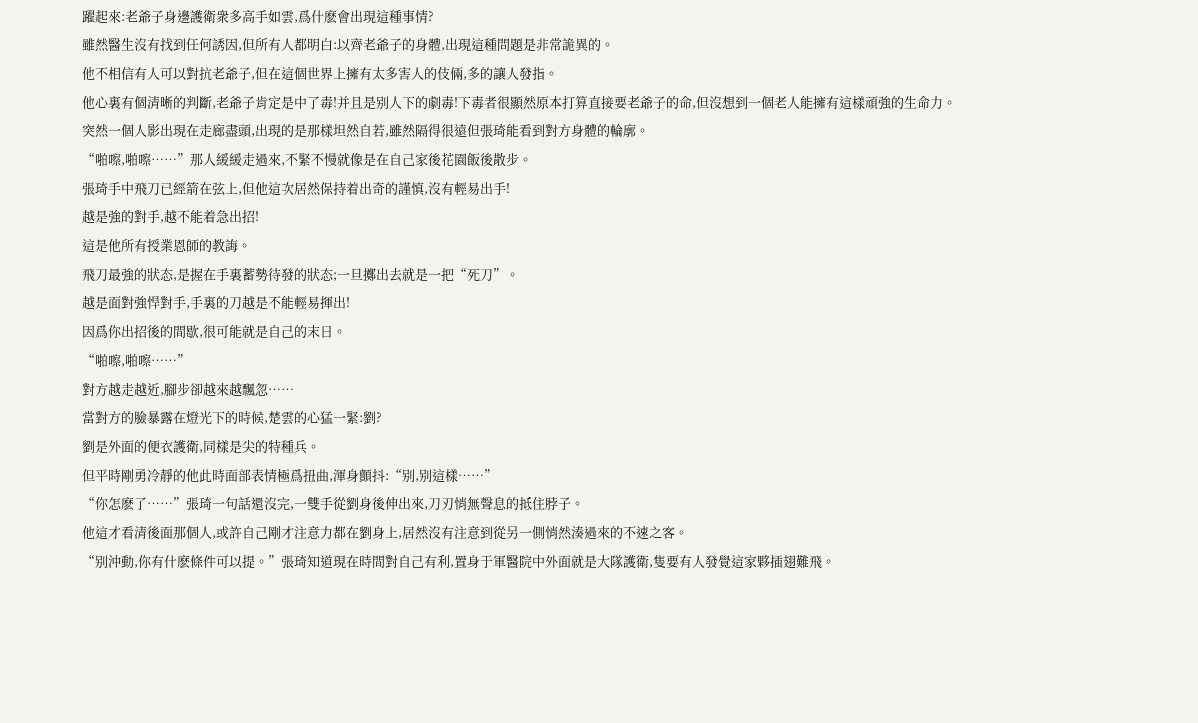躍起來:老爺子身邊護衛衆多高手如雲,爲什麽會出現這種事情?
雖然醫生沒有找到任何誘因,但所有人都明白:以齊老爺子的身體,出現這種問題是非常詭異的。
他不相信有人可以對抗老爺子,但在這個世界上擁有太多害人的伎倆,多的讓人發指。
他心裏有個清晰的判斷,老爺子肯定是中了毒!并且是别人下的劇毒!下毒者很顯然原本打算直接要老爺子的命,但沒想到一個老人能擁有這樣頑強的生命力。
突然一個人影出現在走廊盡頭,出現的是那樣坦然自若,雖然隔得很遠但張琦能看到對方身體的輪廓。
“啪嚓,啪嚓……”那人緩緩走過來,不緊不慢就像是在自己家後花園飯後散步。
張琦手中飛刀已經箭在弦上,但他這次居然保持着出奇的謹慎,沒有輕易出手!
越是強的對手,越不能着急出招!
這是他所有授業恩師的教誨。
飛刀最強的狀态,是握在手裏蓄勢待發的狀态;一旦擲出去就是一把“死刀”。
越是面對強悍對手,手裏的刀越是不能輕易揮出!
因爲你出招後的間歇,很可能就是自己的末日。
“啪嚓,啪嚓……”
對方越走越近,腳步卻越來越飄忽……
當對方的臉暴露在燈光下的時候,楚雲的心猛一緊:劉?
劉是外面的便衣護衛,同樣是尖的特種兵。
但平時剛勇冷靜的他此時面部表情極爲扭曲,渾身顫抖:“别,别這樣……”
“你怎麽了……”張琦一句話還沒完,一雙手從劉身後伸出來,刀刃悄無聲息的抵住脖子。
他這才看清後面那個人,或許自己剛才注意力都在劉身上,居然沒有注意到從另一側悄然湊過來的不速之客。
“别沖動,你有什麽條件可以提。”張琦知道現在時間對自己有利,置身于軍醫院中外面就是大隊護衛,隻要有人發覺這家夥插翅難飛。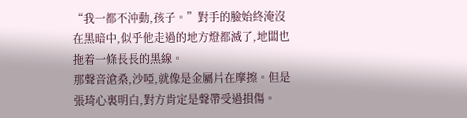“我一都不沖動,孩子。”對手的臉始終淹沒在黑暗中,似乎他走過的地方燈都滅了,地闆也拖着一條長長的黑線。
那聲音滄桑,沙啞,就像是金屬片在摩擦。但是張琦心裏明白,對方肯定是聲帶受過損傷。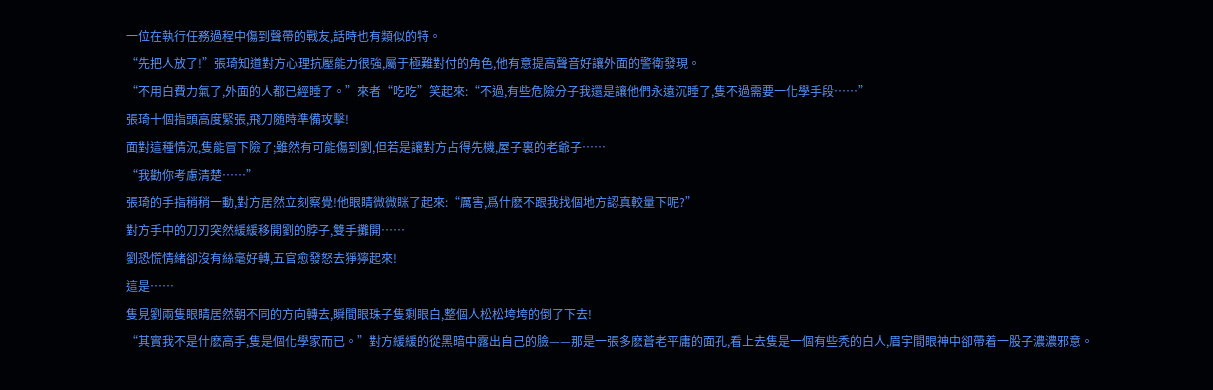一位在執行任務過程中傷到聲帶的戰友,話時也有類似的特。
“先把人放了!”張琦知道對方心理抗壓能力很強,屬于極難對付的角色,他有意提高聲音好讓外面的警衛發現。
“不用白費力氣了,外面的人都已經睡了。”來者“吃吃”笑起來:“不過,有些危險分子我還是讓他們永遠沉睡了,隻不過需要一化學手段……”
張琦十個指頭高度緊張,飛刀随時準備攻擊!
面對這種情況,隻能冒下險了;雖然有可能傷到劉,但若是讓對方占得先機,屋子裏的老爺子……
“我勸你考慮清楚……”
張琦的手指稍稍一動,對方居然立刻察覺!他眼睛微微眯了起來:“厲害,爲什麽不跟我找個地方認真較量下呢?”
對方手中的刀刃突然緩緩移開劉的脖子,雙手攤開……
劉恐慌情緒卻沒有絲毫好轉,五官愈發怒去猙獰起來!
這是……
隻見劉兩隻眼睛居然朝不同的方向轉去,瞬間眼珠子隻剩眼白,整個人松松垮垮的倒了下去!
“其實我不是什麽高手,隻是個化學家而已。”對方緩緩的從黑暗中露出自己的臉——那是一張多麽蒼老平庸的面孔,看上去隻是一個有些秃的白人,眉宇間眼神中卻帶着一股子濃濃邪意。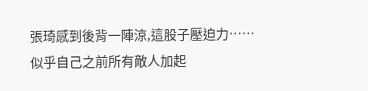張琦感到後背一陣涼,這股子壓迫力……似乎自己之前所有敵人加起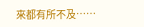來都有所不及……